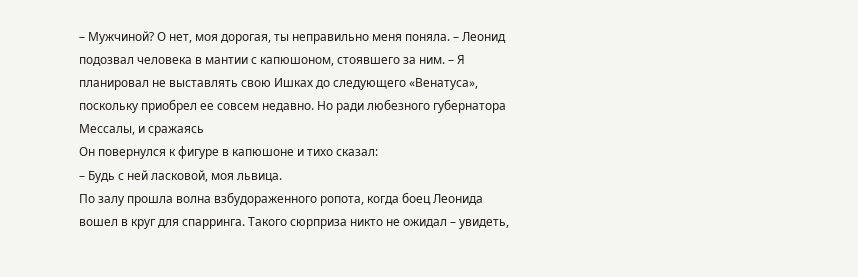– Мужчиной? О нет, моя дорогая, ты неправильно меня поняла. – Леонид подозвал человека в мантии с капюшоном, стоявшего за ним. – Я планировал не выставлять свою Ишках до следующего «Венатуса», поскольку приобрел ее совсем недавно. Но ради любезного губернатора Мессалы, и сражаясь
Он повернулся к фигуре в капюшоне и тихо сказал:
– Будь с ней ласковой, моя львица.
По залу прошла волна взбудораженного ропота, когда боец Леонида вошел в круг для спарринга. Такого сюрприза никто не ожидал – увидеть,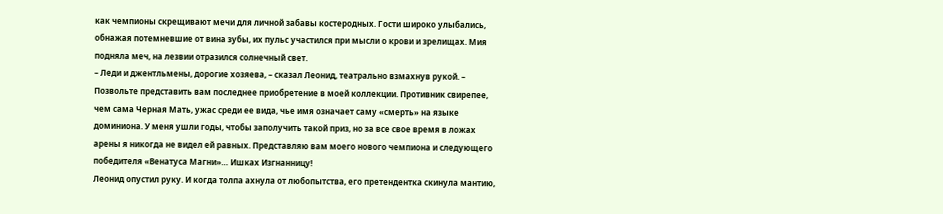как чемпионы скрещивают мечи для личной забавы костеродных. Гости широко улыбались, обнажая потемневшие от вина зубы, их пульс участился при мысли о крови и зрелищах. Мия подняла меч, на лезвии отразился солнечный свет.
– Леди и джентльмены, дорогие хозяева, – сказал Леонид, театрально взмахнув рукой. – Позвольте представить вам последнее приобретение в моей коллекции. Противник свирепее, чем сама Черная Мать, ужас среди ее вида, чье имя означает саму «смерть» на языке доминиона. У меня ушли годы, чтобы заполучить такой приз, но за все свое время в ложах арены я никогда не видел ей равных. Представляю вам моего нового чемпиона и следующего победителя «Венатуса Магни»… Ишках Изгнанницу!
Леонид опустил руку. И когда толпа ахнула от любопытства, его претендентка скинула мантию,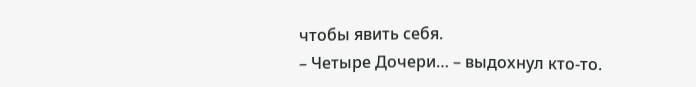чтобы явить себя.
– Четыре Дочери… – выдохнул кто-то.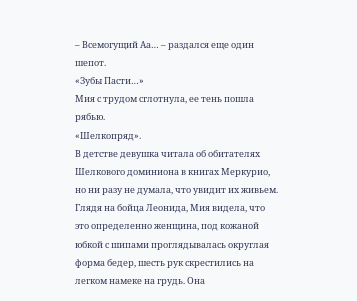– Всемогущий Аа… – раздался еще один шепот.
«Зубы Пасти…»
Мия с трудом сглотнула, ее тень пошла рябью.
«Шелкопряд».
В детстве девушка читала об обитателях Шелкового доминиона в книгах Меркурио, но ни разу не думала, что увидит их живьем. Глядя на бойца Леонида, Мия видела, что это определенно женщина, под кожаной юбкой с шипами проглядывалась округлая форма бедер, шесть рук скрестились на легком намеке на грудь. Она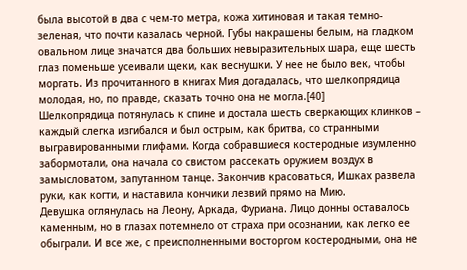была высотой в два с чем-то метра, кожа хитиновая и такая темно-зеленая, что почти казалась черной. Губы накрашены белым, на гладком овальном лице значатся два больших невыразительных шара, еще шесть глаз поменьше усеивали щеки, как веснушки. У нее не было век, чтобы моргать. Из прочитанного в книгах Мия догадалась, что шелкопрядица молодая, но, по правде, сказать точно она не могла.[40]
Шелкопрядица потянулась к спине и достала шесть сверкающих клинков – каждый слегка изгибался и был острым, как бритва, со странными выгравированными глифами. Когда собравшиеся костеродные изумленно забормотали, она начала со свистом рассекать оружием воздух в замысловатом, запутанном танце. Закончив красоваться, Ишках развела руки, как когти, и наставила кончики лезвий прямо на Мию.
Девушка оглянулась на Леону, Аркада, Фуриана. Лицо донны оставалось каменным, но в глазах потемнело от страха при осознании, как легко ее обыграли. И все же, с преисполненными восторгом костеродными, она не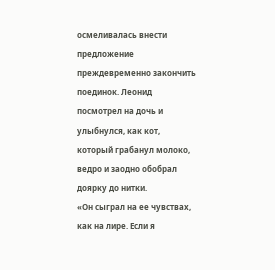осмеливалась внести предложение преждевременно закончить поединок. Леонид посмотрел на дочь и улыбнулся, как кот, который грабанул молоко, ведро и заодно обобрал доярку до нитки.
«Он сыграл на ее чувствах, как на лире. Если я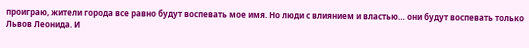проиграю, жители города все равно будут воспевать мое имя. Но люди с влиянием и властью… они будут воспевать только Львов Леонида. И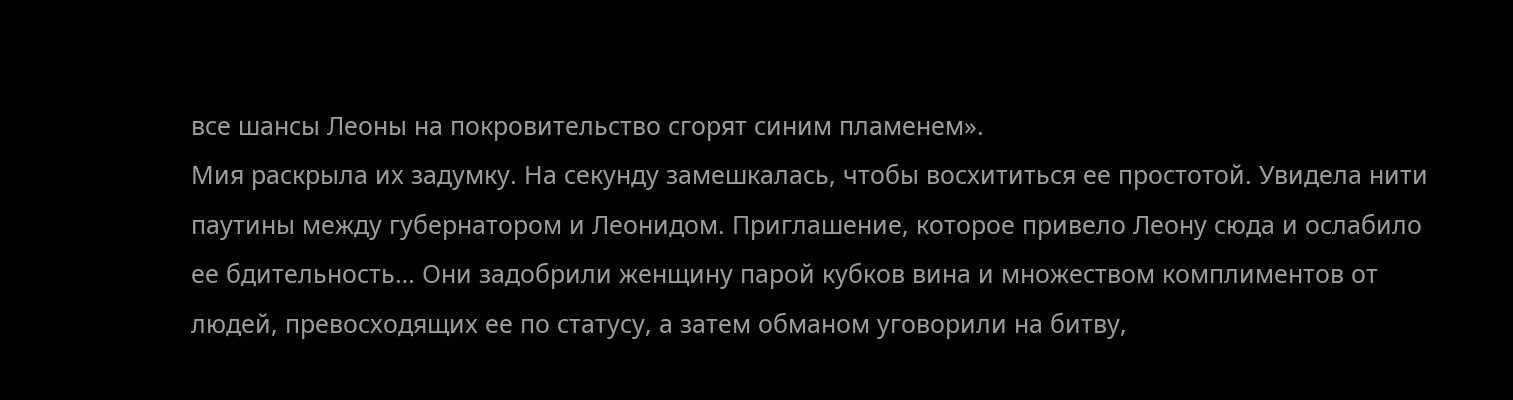все шансы Леоны на покровительство сгорят синим пламенем».
Мия раскрыла их задумку. На секунду замешкалась, чтобы восхититься ее простотой. Увидела нити паутины между губернатором и Леонидом. Приглашение, которое привело Леону сюда и ослабило ее бдительность… Они задобрили женщину парой кубков вина и множеством комплиментов от людей, превосходящих ее по статусу, а затем обманом уговорили на битву,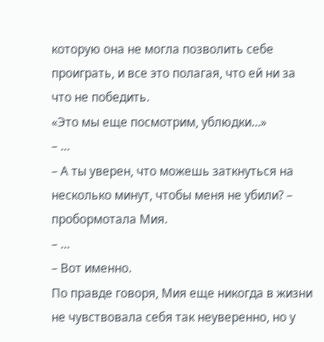которую она не могла позволить себе проиграть, и все это полагая, что ей ни за что не победить.
«Это мы еще посмотрим, ублюдки…»
– …
– А ты уверен, что можешь заткнуться на несколько минут, чтобы меня не убили? – пробормотала Мия.
– …
– Вот именно.
По правде говоря, Мия еще никогда в жизни не чувствовала себя так неуверенно, но у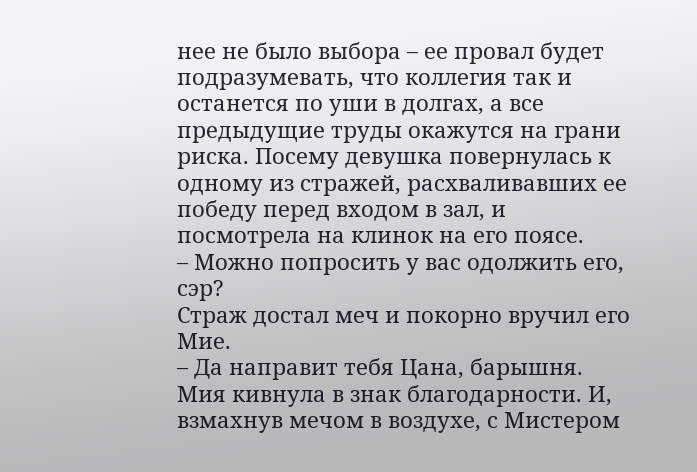нее не было выбора – ее провал будет подразумевать, что коллегия так и останется по уши в долгах, а все предыдущие труды окажутся на грани риска. Посему девушка повернулась к одному из стражей, расхваливавших ее победу перед входом в зал, и посмотрела на клинок на его поясе.
– Можно попросить у вас одолжить его, сэр?
Страж достал меч и покорно вручил его Мие.
– Да направит тебя Цана, барышня.
Мия кивнула в знак благодарности. И, взмахнув мечом в воздухе, с Мистером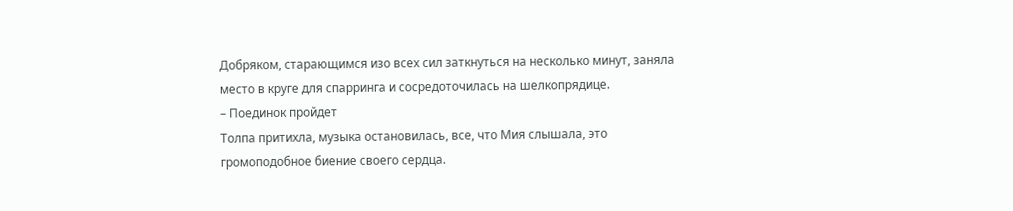Добряком, старающимся изо всех сил заткнуться на несколько минут, заняла место в круге для спарринга и сосредоточилась на шелкопрядице.
– Поединок пройдет
Толпа притихла, музыка остановилась, все, что Мия слышала, это громоподобное биение своего сердца.